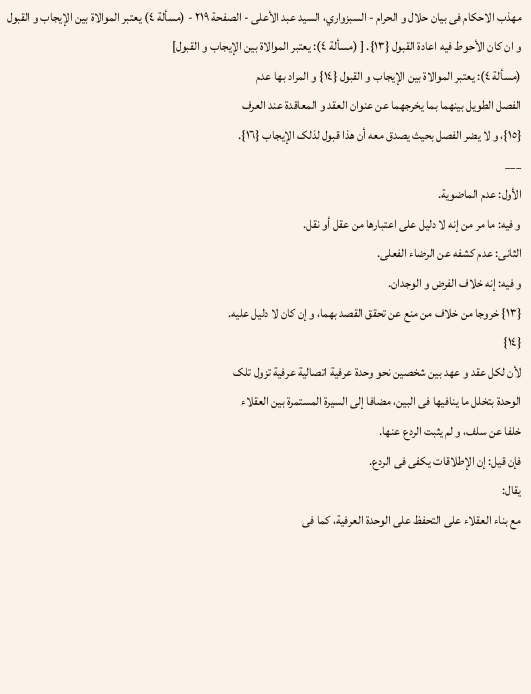مهذب الاحکام فی بیان حلال و الحرام - السبزواري، السيد عبد الأعلى - الصفحة ٢١٩ - (مسألة ٤) یعتبر الموالاة بین الإیجاب و القبول
و ان کان الأحوط فیه اعادة القبول {١٣}. [ (مسألة ٤): یعتبر الموالاة بین الإیجاب و القبول]
(مسألة ٤): یعتبر الموالاة بین الإیجاب و القبول {١٤} و المراد بها عدم
الفصل الطویل بینهما بما یخرجهما عن عنوان العقد و المعاقدة عند العرف
{١٥}، و لا یضر الفصل بحیث یصدق معه أن هذا قبول لذلک الإیجاب {١٦}.
___
الأول: عدم الماضویة.
و فیه: ما مر من إنه لا دلیل علی اعتبارها من عقل أو نقل.
الثانی: عدم کشفه عن الرضاء الفعلی.
و فیه: إنه خلاف الفرض و الوجدان.
{١٣} خروجا من خلاف من منع عن تحقق القصد بهما، و إن کان لا دلیل علیه.
{١٤}
لأن لکل عقد و عهد بین شخصین نحو وحدة عرفیة اتصالیة عرفیة تزول تلک
الوحدة بتخلل ما ینافیها فی البین، مضافا إلی السیرة المستمرة بین العقلاء
خلفا عن سلف، و لم یثبت الردع عنها.
فإن قیل: إن الإطلاقات یکفی فی الردع.
یقال:
مع بناء العقلاء علی التحفظ علی الوحدة العرفیة، کما فی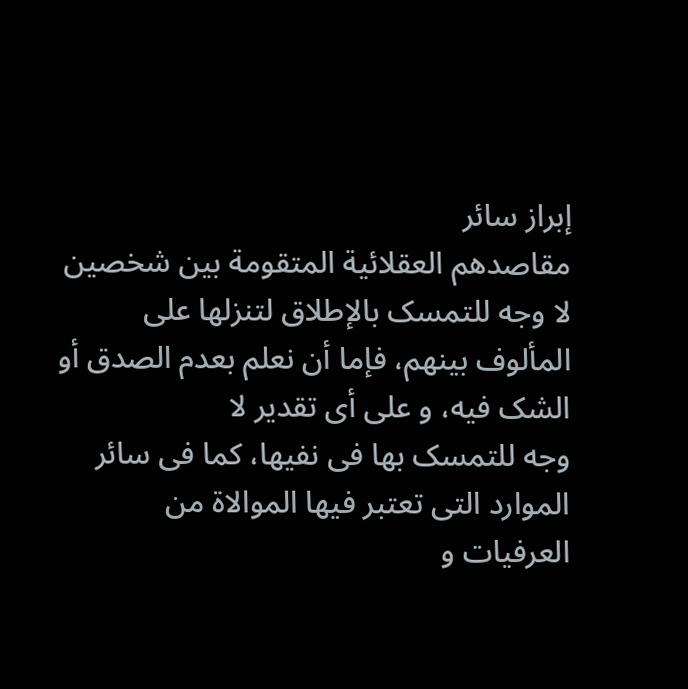إبراز سائر
مقاصدهم العقلائیة المتقومة بین شخصین لا وجه للتمسک بالإطلاق لتنزلها علی
المألوف بینهم، فإما أن نعلم بعدم الصدق أو الشک فیه، و علی أی تقدیر لا
وجه للتمسک بها فی نفیها، کما فی سائر الموارد التی تعتبر فیها الموالاة من
العرفیات و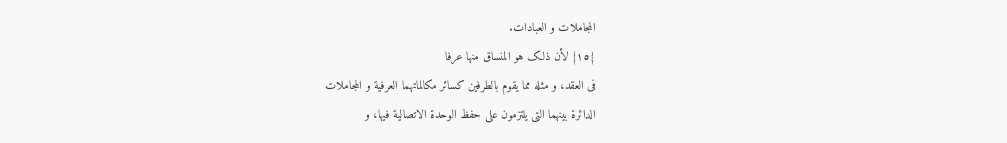المجاملات و العبادات.
{١٥} لأن ذلک هو المنساق منها عرفا
فی العقد، و مثله مما یقوم بالطرفین کسائر مکالماتهما العرفیة و المجاملات
الدائرة بینهما التی یلتزمون علی حفظ الوحدة الاتصالیة فیها، و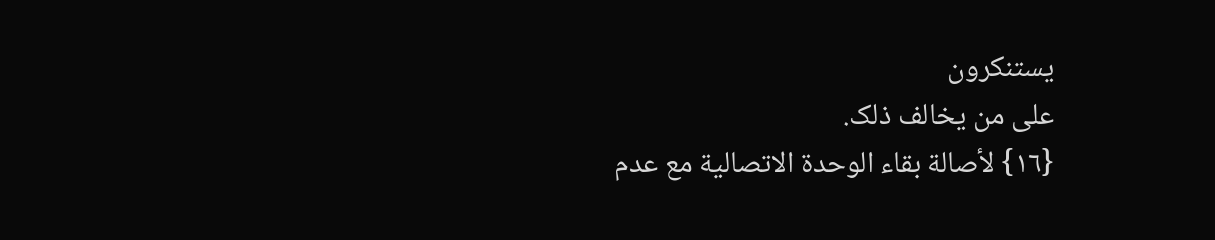یستنکرون
علی من یخالف ذلک.
{١٦} لأصالة بقاء الوحدة الاتصالیة مع عدم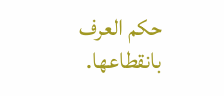حکم العرف بانقطاعها.